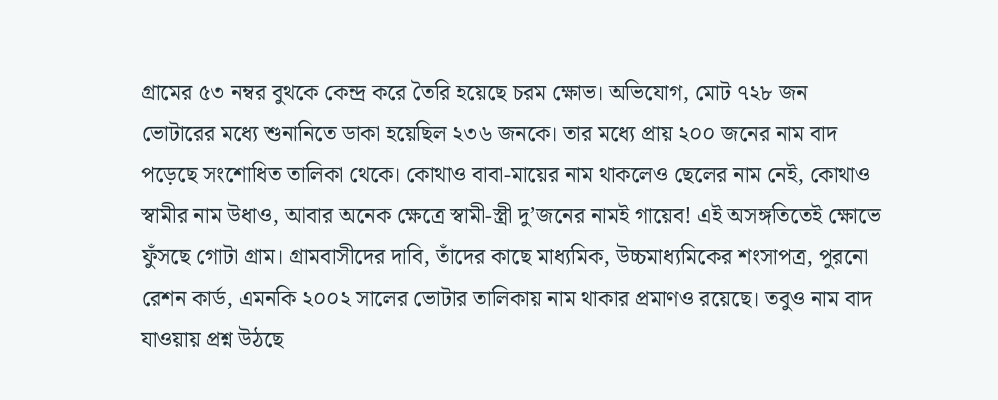গ্রামের ৫৩ নম্বর বুথকে কেন্দ্র করে তৈরি হয়েছে চরম ক্ষোভ। অভিযোগ, মোট ৭২৮ জন ভোটারের মধ্যে শুনানিতে ডাকা হয়েছিল ২৩৬ জনকে। তার মধ্যে প্রায় ২০০ জনের নাম বাদ পড়েছে সংশোধিত তালিকা থেকে। কোথাও বাবা-মায়ের নাম থাকলেও ছেলের নাম নেই, কোথাও স্বামীর নাম উধাও, আবার অনেক ক্ষেত্রে স্বামী-স্ত্রী দু’জনের নামই গায়েব! এই অসঙ্গতিতেই ক্ষোভে ফুঁসছে গোটা গ্রাম। গ্রামবাসীদের দাবি, তাঁদের কাছে মাধ্যমিক, উচ্চমাধ্যমিকের শংসাপত্র, পুরনো রেশন কার্ড, এমনকি ২০০২ সালের ভোটার তালিকায় নাম থাকার প্রমাণও রয়েছে। তবুও নাম বাদ যাওয়ায় প্রশ্ন উঠছে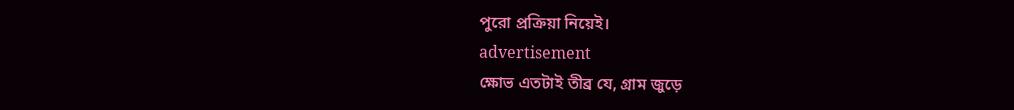পুরো প্রক্রিয়া নিয়েই।
advertisement
ক্ষোভ এতটাই তীব্র যে, গ্রাম জুড়ে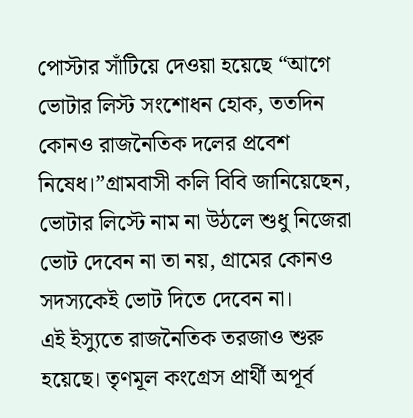পোস্টার সাঁটিয়ে দেওয়া হয়েছে “আগে ভোটার লিস্ট সংশোধন হোক, ততদিন কোনও রাজনৈতিক দলের প্রবেশ নিষেধ।”গ্রামবাসী কলি বিবি জানিয়েছেন, ভোটার লিস্টে নাম না উঠলে শুধু নিজেরা ভোট দেবেন না তা নয়, গ্রামের কোনও সদস্যকেই ভোট দিতে দেবেন না।
এই ইস্যুতে রাজনৈতিক তরজাও শুরু হয়েছে। তৃণমূল কংগ্রেস প্রার্থী অপূর্ব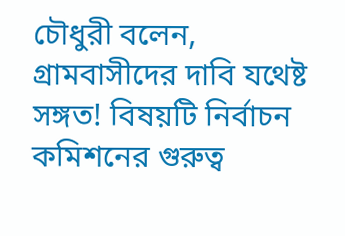চৌধুরী বলেন, গ্রামবাসীদের দাবি যথেষ্ট সঙ্গত! বিষয়টি নির্বাচন কমিশনের গুরুত্ব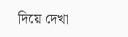দিয়ে দেখা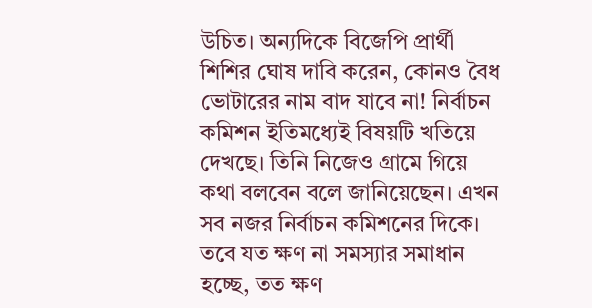উচিত। অন্যদিকে বিজেপি প্রার্থী শিশির ঘোষ দাবি করেন, কোনও বৈধ ভোটারের নাম বাদ যাবে না! নির্বাচন কমিশন ইতিমধ্যেই বিষয়টি খতিয়ে দেখছে। তিনি নিজেও গ্রামে গিয়ে কথা বলবেন বলে জানিয়েছেন। এখন সব নজর নির্বাচন কমিশনের দিকে। তবে যত ক্ষণ না সমস্যার সমাধান হচ্ছে, তত ক্ষণ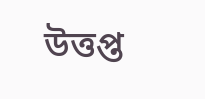উত্তপ্ত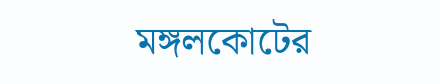মঙ্গলকোটের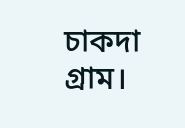চাকদা গ্রাম।